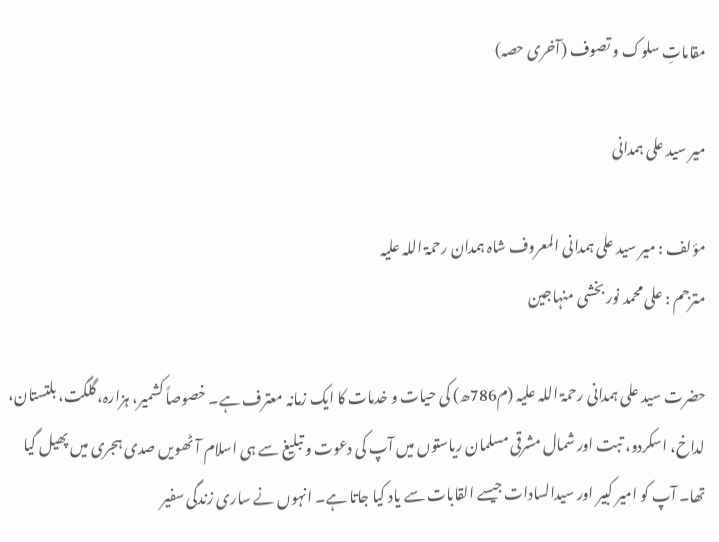مقاماتِ سلوک و تصوف (آخری حصہ)

میر سید علی ہمدانی

مؤلف : میر سید علی ہمدانی المعروف شاہ ہمدان رحمۃ اللہ علیہ
مترجم : علی محمد نور بخشی منہاجین

حضرت سید علی ہمدانی رحمۃ اللہ علیہ (م786ھ) کی حیات و خدمات کا ایک زمانہ معترف ہے۔ خصوصاً کشمیر، ہزارہ، گلگت، بلتستان، لداخ، اسکردو، تبت اور شمال مشرقی مسلمان ریاستوں میں آپ کی دعوت و تبلیغ سے ہی اسلام آٹھویں صدی ہجری میں پھیل گیا تھا۔ آپ کو امیر کبیر اور سیدالسادات جیسے القابات سے یاد کیا جاتا ہے۔ انہوں نے ساری زندگی سفیر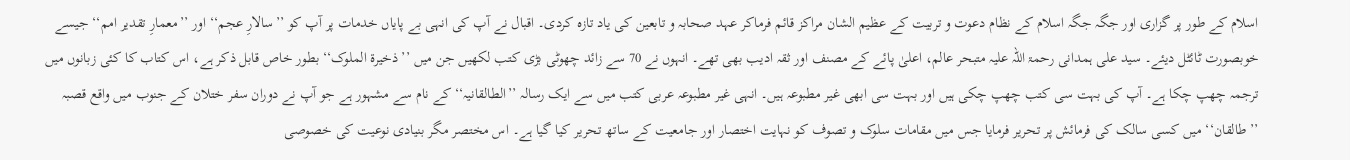اسلام کے طور پر گزاری اور جگہ جگہ اسلام کے نظام دعوت و تربیت کے عظیم الشان مراکز قائم فرماکر عہد صحابہ و تابعین کی یاد تازہ کردی۔ اقبال نے آپ کی انہی بے پایاں خدمات پر آپ کو ’’سالارِ عجم‘‘ اور ’’معمارِ تقدیر امم‘‘ جیسے خوبصورت ٹائٹل دیئے۔ سید علی ہمدانی رحمۃ اللہ علیہ متبحر عالم، اعلیٰ پائے کے مصنف اور ثقہ ادیب بھی تھے۔ انہوں نے 70 سے زائد چھوٹی بڑی کتب لکھیں جن میں ’’ذخیرۃ الملوک‘‘ بطور خاص قابل ذکر ہے، اس کتاب کا کئی زبانوں میں ترجمہ چھپ چکا ہے۔ آپ کی بہت سی کتب چھپ چکی ہیں اور بہت سی ابھی غیر مطبوعہ ہیں۔ انہی غیر مطبوعہ عربی کتب میں سے ایک رسالہ ’’الطالقانیہ‘‘ کے نام سے مشہور ہے جو آپ نے دوران سفر ختلان کے جنوب میں واقع قصبہ ’’طالقان‘‘ میں کسی سالک کی فرمائش پر تحریر فرمایا جس میں مقامات سلوک و تصوف کو نہایت اختصار اور جامعیت کے ساتھ تحریر کیا گیا ہے۔ اس مختصر مگر بنیادی نوعیت کی خصوصی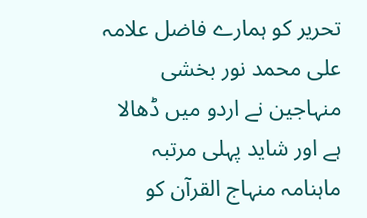تحریر کو ہمارے فاضل علامہ علی محمد نور بخشی منہاجین نے اردو میں ڈھالا ہے اور شاید پہلی مرتبہ ماہنامہ منہاج القرآن کو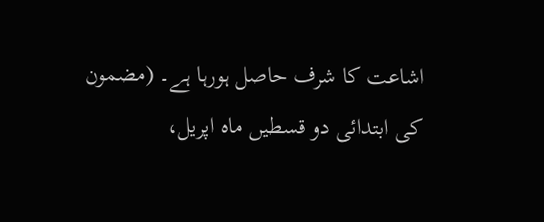اشاعت کا شرف حاصل ہورہا ہے۔ (مضمون کی ابتدائی دو قسطیں ماہ اپریل،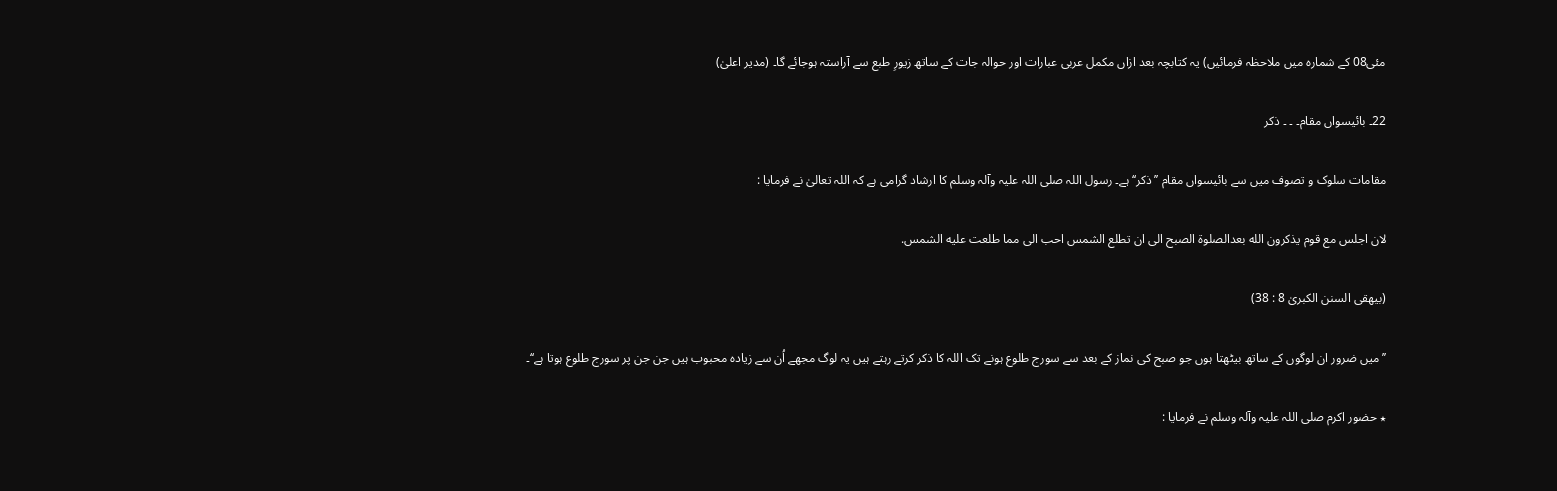مئی08 کے شمارہ میں ملاحظہ فرمائیں) یہ کتابچہ بعد ازاں مکمل عربی عبارات اور حوالہ جات کے ساتھ زیورِ طبع سے آراستہ ہوجائے گا۔ (مدیر اعلیٰ)

22۔ بائیسواں مقام۔ ۔ ۔ ذکر

مقامات سلوک و تصوف میں سے بائیسواں مقام ’’ذکر‘‘ ہے۔ رسول اللہ صلی اللہ علیہ وآلہ وسلم کا ارشاد گرامی ہے کہ اللہ تعالیٰ نے فرمایا :

لان اجلس مع قوم يذکرون الله بعدالصلوة الصبح الی ان تطلع الشمس احب الی مما طلعت عليه الشمس.

(بيهقی السنن الکبریٰ 8 : 38)

’’میں ضرور ان لوگوں کے ساتھ بیٹھتا ہوں جو صبح کی نماز کے بعد سے سورج طلوع ہونے تک اللہ کا ذکر کرتے رہتے ہیں یہ لوگ مجھے اُن سے زیادہ محبوب ہیں جن جن پر سورج طلوع ہوتا ہے‘‘۔

٭ حضور اکرم صلی اللہ علیہ وآلہ وسلم نے فرمایا :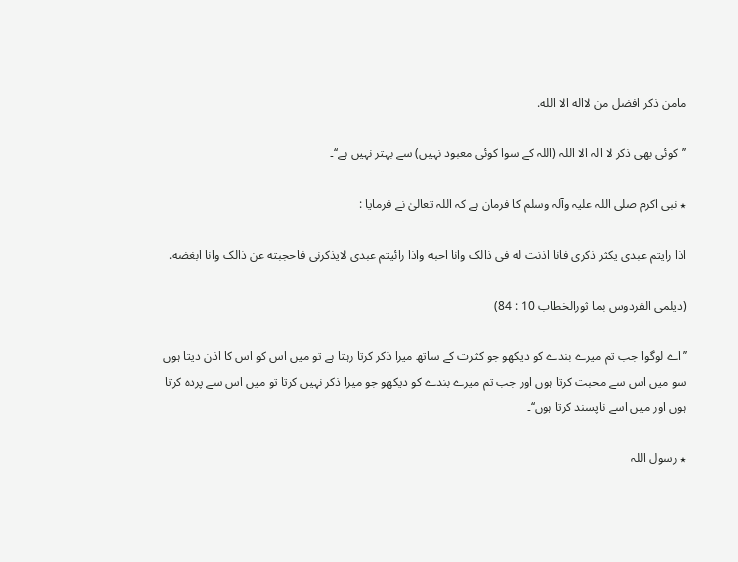مامن ذکر افضل من لااله الا الله.

’’کوئی بھی ذکر لا الہ الا اللہ (اللہ کے سوا کوئی معبود نہیں) سے بہتر نہیں ہے‘‘۔

٭ نبی اکرم صلی اللہ علیہ وآلہ وسلم کا فرمان ہے کہ اللہ تعالیٰ نے فرمایا :

اذا رايتم عبدی يکثر ذکری فانا اذنت له فی ذالک وانا احبه واذا رائيتم عبدی لايذکرنی فاحجبته عن ذالک وانا ابغضه.

(ديلمی الفردوس بما ثورالخطاب 10 : 84)

’’اے لوگوا جب تم میرے بندے کو دیکھو جو کثرت کے ساتھ میرا ذکر کرتا رہتا ہے تو میں اس کو اس کا اذن دیتا ہوں سو میں اس سے محبت کرتا ہوں اور جب تم میرے بندے کو دیکھو جو میرا ذکر نہیں کرتا تو میں اس سے پردہ کرتا ہوں اور میں اسے ناپسند کرتا ہوں‘‘۔

٭ رسول اللہ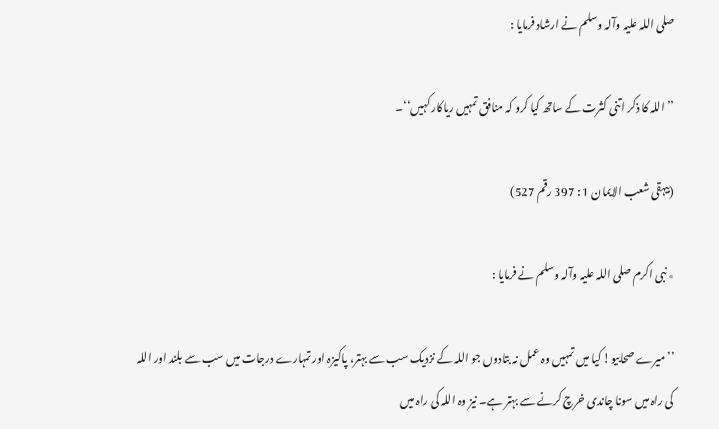صلی اللہ علیہ وآلہ وسلم نے ارشاد فرمایا :

’’اللہ کا ذکر اتنی کثرت کے ساتھ کیا کرو کہ منافق تمہیں ریاکار کہیں‘‘۔

(بیہقی شعب الایمان 1 : 397 رقم 527)

٭ نبی اکرم صلی اللہ علیہ وآلہ وسلم نے فرمایا :

’’میرے صحابیو! کیا میں تمہیں وہ عمل نہ بتادوں جو اللہ کے نزدیک سب سے بہتر، پاکیزہ اور تمہارے درجات میں سب سے بلند اور اللہ کی راہ میں سونا چاندی خرچ کرنے سے بہتر ہے۔ نیز وہ اللہ کی راہ میں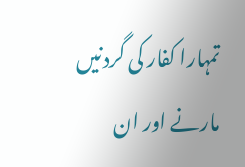تمہارا کفار کی گردنیں مارنے اور ان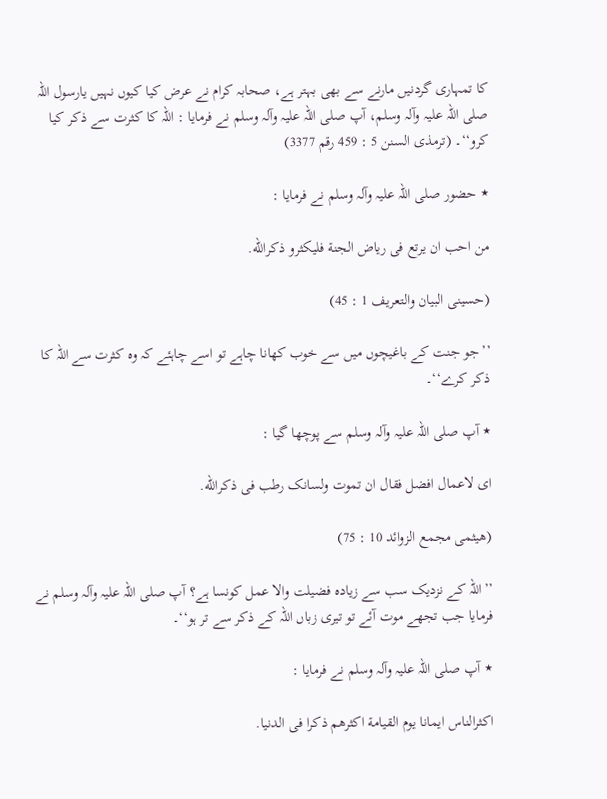کا تمہاری گردنیں مارنے سے بھی بہتر ہے، صحابہ کرام نے عرض کیا کیوں نہیں یارسول اللہ صلی اللہ علیہ وآلہ وسلم، آپ صلی اللہ علیہ وآلہ وسلم نے فرمایا : اللہ کا کثرت سے ذکر کیا کرو‘‘۔ (ترمذی السنن 5 : 459 رقم 3377)

٭ حضور صلی اللہ علیہ وآلہ وسلم نے فرمایا :

من احب ان يرتع فی رياض الجنة فليکثرو ذکرالله.

(حسينی البيان والتعريف 1 : 45)

’’جو جنت کے باغیچوں میں سے خوب کھانا چاہے تو اسے چاہئے کہ وہ کثرت سے اللہ کا ذکر کرے‘‘۔

٭ آپ صلی اللہ علیہ وآلہ وسلم سے پوچھا گیا :

ای لاعمال افضل فقال ان تموت ولسانک رطب فی ذکرالله.

(هيثمی مجمع الزوائد 10 : 75)

’’اللہ کے نزدیک سب سے زیادہ فضیلت والا عمل کونسا ہے؟ آپ صلی اللہ علیہ وآلہ وسلم نے فرمایا جب تجھے موت آئے تو تیری زباں اللہ کے ذکر سے تر ہو‘‘۔

٭ آپ صلی اللہ علیہ وآلہ وسلم نے فرمایا :

اکثرالناس ايمانا يوم القيامة اکثرهم ذکرا فی الدنيا.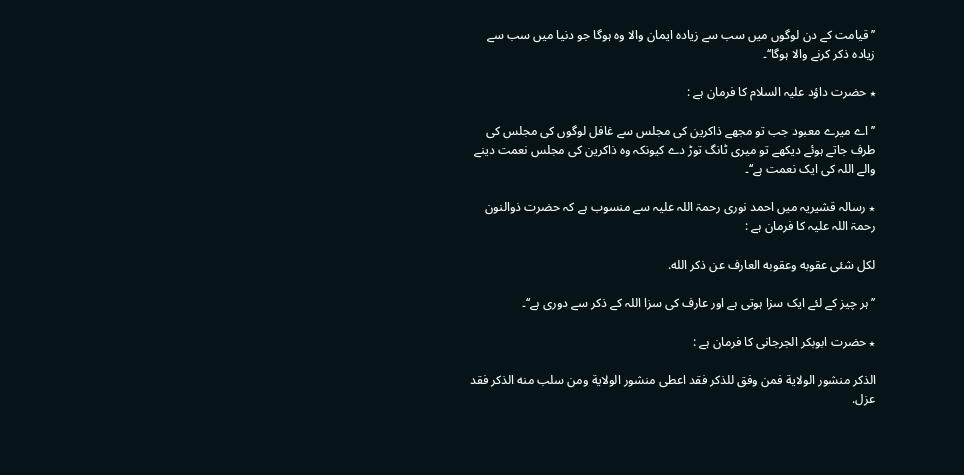’’قیامت کے دن لوگوں میں سب سے زیادہ ایمان والا وہ ہوگا جو دنیا میں سب سے زیادہ ذکر کرنے والا ہوگا‘‘۔

٭ حضرت داؤد علیہ السلام کا فرمان ہے :

’’اے میرے معبود جب تو مجھے ذاکرین کی مجلس سے غافل لوگوں کی مجلس کی طرف جاتے ہوئے دیکھے تو میری ٹانگ توڑ دے کیونکہ وہ ذاکرین کی مجلس نعمت دینے والے اللہ کی ایک نعمت ہے‘‘۔

٭ رسالہ قشیریہ میں احمد نوری رحمۃ اللہ علیہ سے منسوب ہے کہ حضرت ذوالنون رحمۃ اللہ علیہ کا فرمان ہے :

لکل شئی عقوبه وعقوبه العارف عن ذکر الله.

’’ہر چیز کے لئے ایک سزا ہوتی ہے اور عارف کی سزا اللہ کے ذکر سے دوری ہے‘‘۔

٭ حضرت ابوبکر الجرجانی کا فرمان ہے :

الذکر منشور الولاية فمن وفق للذکر فقد اعطی منشور الولاية ومن سلب منه الذکر فقد عزل.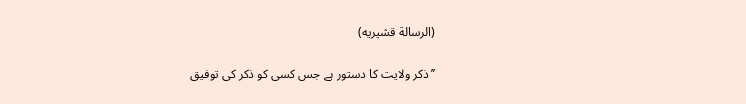(الرسالة قشيريه)

’’ذکر ولایت کا دستور ہے جس کسی کو ذکر کی توفیق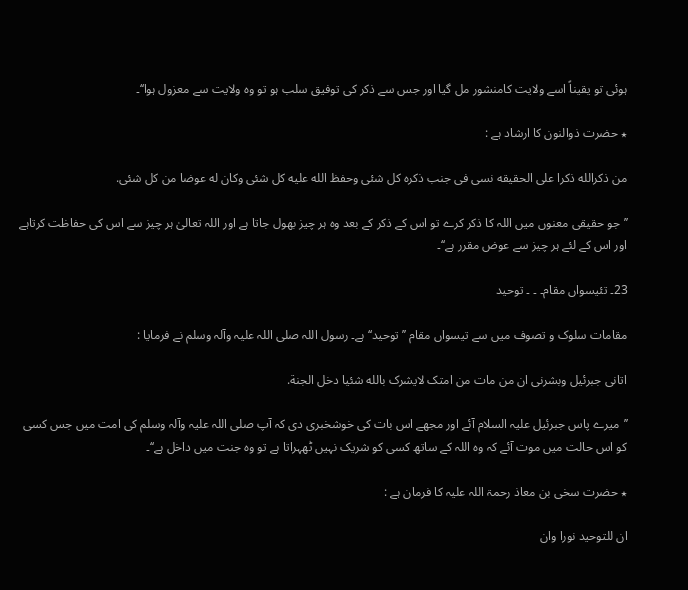ہوئی تو یقیناً اسے ولایت کامنشور مل گیا اور جس سے ذکر کی توفیق سلب ہو تو وہ ولایت سے معزول ہوا‘‘۔

٭ حضرت ذوالنون کا ارشاد ہے :

من ذکرالله ذکرا علی الحقيقه نسی فی جنب ذکره کل شئی وحفظ الله عليه کل شئی وکان له عوضا من کل شئی.

’’جو حقیقی معنوں میں اللہ کا ذکر کرے تو اس کے ذکر کے بعد وہ ہر چیز بھول جاتا ہے اور اللہ تعالیٰ ہر چیز سے اس کی حفاظت کرتاہے اور اس کے لئے ہر چیز سے عوض مقرر ہے‘‘۔

23۔ تئیسواں مقام۔ ۔ ۔ توحید

مقامات سلوک و تصوف میں سے تیسواں مقام ’’توحید‘‘ ہے۔ رسول اللہ صلی اللہ علیہ وآلہ وسلم نے فرمایا :

اتانی جبرئيل وبشرنی ان من مات من امتک لايشرک بالله شئيا دخل الجنة.

’’میرے پاس جبرئیل علیہ السلام آئے اور مجھے اس بات کی خوشخبری دی کہ آپ صلی اللہ علیہ وآلہ وسلم کی امت میں جس کسی کو اس حالت میں موت آئے کہ وہ اللہ کے ساتھ کسی کو شریک نہیں ٹھہراتا ہے تو وہ جنت میں داخل ہے‘‘۔

٭ حضرت سخی بن معاذ رحمۃ اللہ علیہ کا فرمان ہے :

ان للتوحيد نورا وان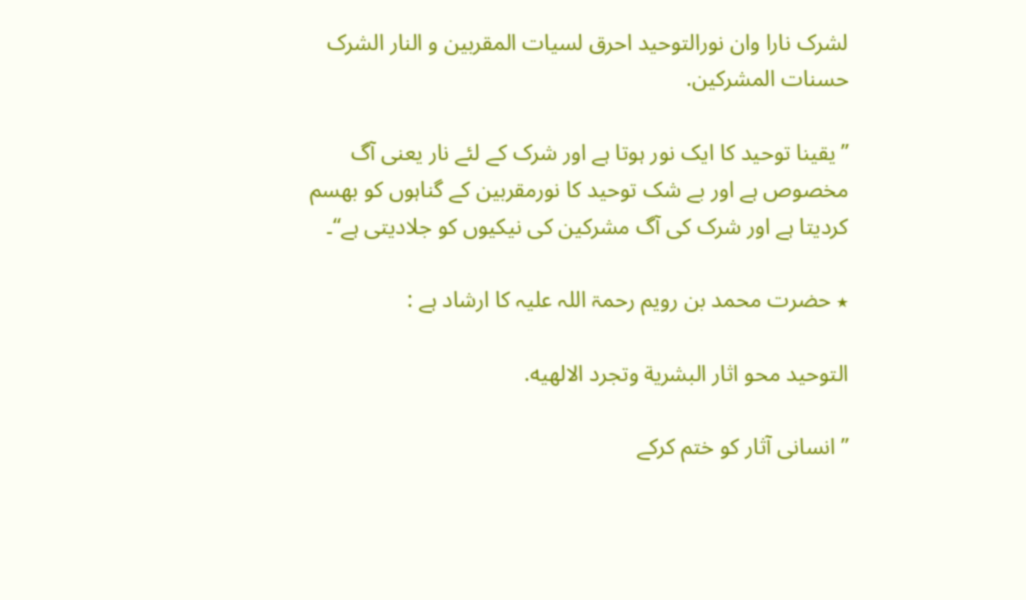لشرک نارا وان نورالتوحيد احرق لسيات المقربين و النار الشرک حسنات المشرکين.

’’یقینا توحید کا ایک نور ہوتا ہے اور شرک کے لئے نار یعنی آگ مخصوص ہے اور بے شک توحید کا نورمقربین کے گناہوں کو بھسم کردیتا ہے اور شرک کی آگ مشرکین کی نیکیوں کو جلادیتی ہے‘‘۔

٭ حضرت محمد بن رویم رحمۃ اللہ علیہ کا ارشاد ہے :

التوحيد محو اثار البشرية وتجرد الالهيه.

’’انسانی آثار کو ختم کرکے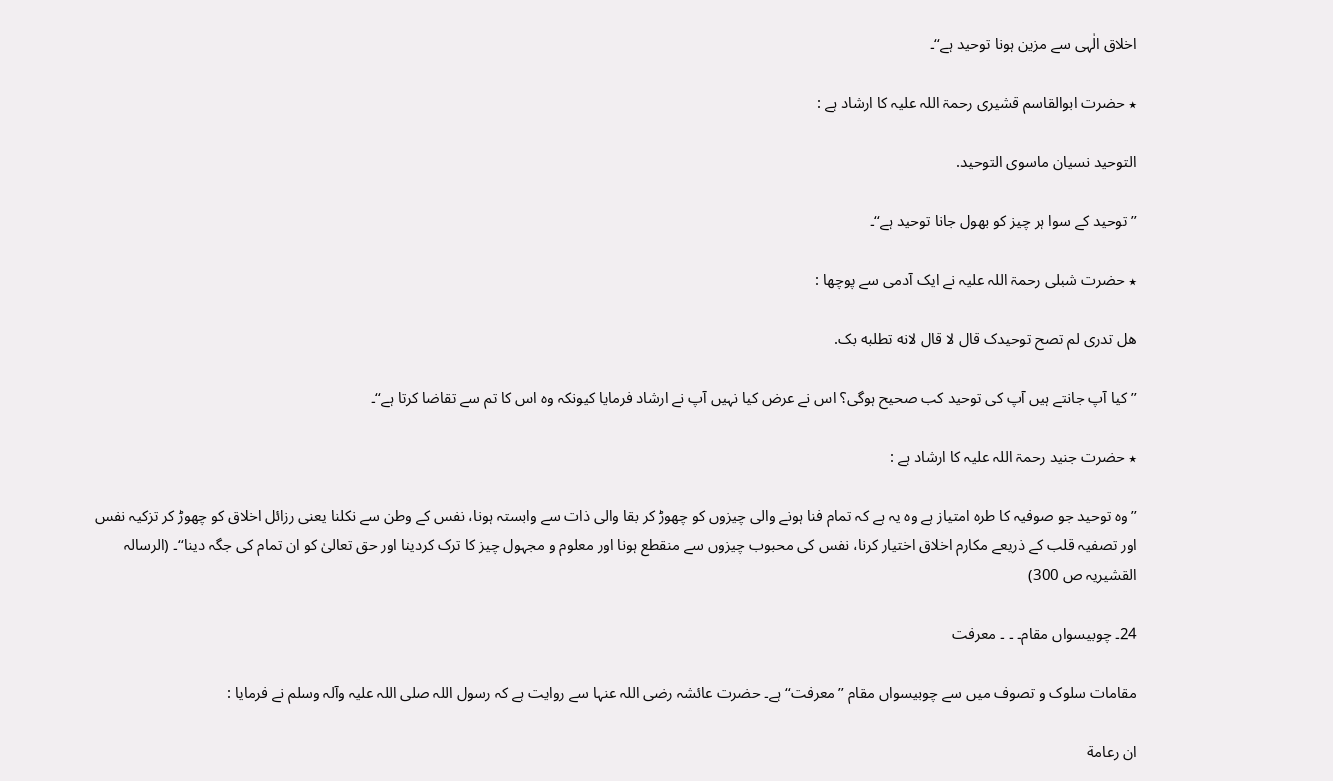اخلاق الٰہی سے مزین ہونا توحید ہے‘‘۔

٭ حضرت ابوالقاسم قشیری رحمۃ اللہ علیہ کا ارشاد ہے :

التوحيد نسيان ماسوی التوحيد.

’’توحید کے سوا ہر چیز کو بھول جانا توحید ہے‘‘۔

٭ حضرت شبلی رحمۃ اللہ علیہ نے ایک آدمی سے پوچھا :

هل تدری لم تصح توحيدک قال لا قال لانه تطلبه بک.

’’کیا آپ جانتے ہیں آپ کی توحید کب صحیح ہوگی؟ اس نے عرض کیا نہیں آپ نے ارشاد فرمایا کیونکہ وہ اس کا تم سے تقاضا کرتا ہے‘‘۔

٭ حضرت جنید رحمۃ اللہ علیہ کا ارشاد ہے :

’’وہ توحید جو صوفیہ کا طرہ امتیاز ہے وہ یہ ہے کہ تمام فنا ہونے والی چیزوں کو چھوڑ کر بقا والی ذات سے وابستہ ہونا، نفس کے وطن سے نکلنا یعنی رزائل اخلاق کو چھوڑ کر تزکیہ نفس اور تصفیہ قلب کے ذریعے مکارم اخلاق اختیار کرنا، نفس کی محبوب چیزوں سے منقطع ہونا اور معلوم و مجہول چیز کا ترک کردینا اور حق تعالیٰ کو ان تمام کی جگہ دینا‘‘۔ (الرسالہ القشیریہ ص 300)

24۔ چوبیسواں مقام۔ ۔ ۔ معرفت

مقامات سلوک و تصوف میں سے چوبیسواں مقام ’’معرفت‘‘ ہے۔ حضرت عائشہ رضی اللہ عنہا سے روایت ہے کہ رسول اللہ صلی اللہ علیہ وآلہ وسلم نے فرمایا :

ان رعامة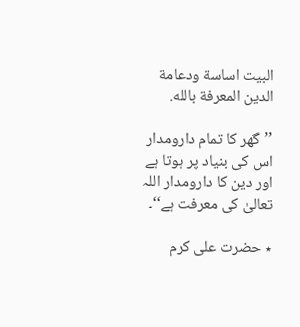البيت اساسة ودعامة الدين المعرفة بالله.

’’گھر کا تمام دارومدار اس کی بنیاد پر ہوتا ہے اور دین کا دارومدار اللہ تعالیٰ کی معرفت ہے‘‘۔

٭ حضرت علی کرم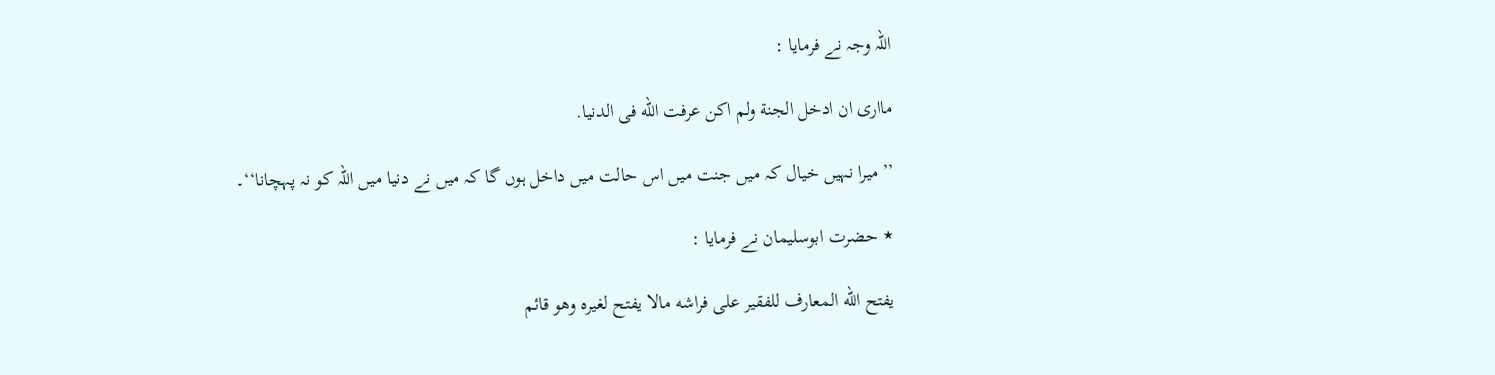اللہ وجہ نے فرمایا :

مااری ان ادخل الجنة ولم اکن عرفت الله فی الدنيا.

’’میرا نہیں خیال کہ میں جنت میں اس حالت میں داخل ہوں گا کہ میں نے دنیا میں اللہ کو نہ پہچانا‘‘۔

٭ حضرت ابوسلیمان نے فرمایا :

يفتح الله المعارف للفقير علی فراشه مالا يفتح لغيره وهو قائم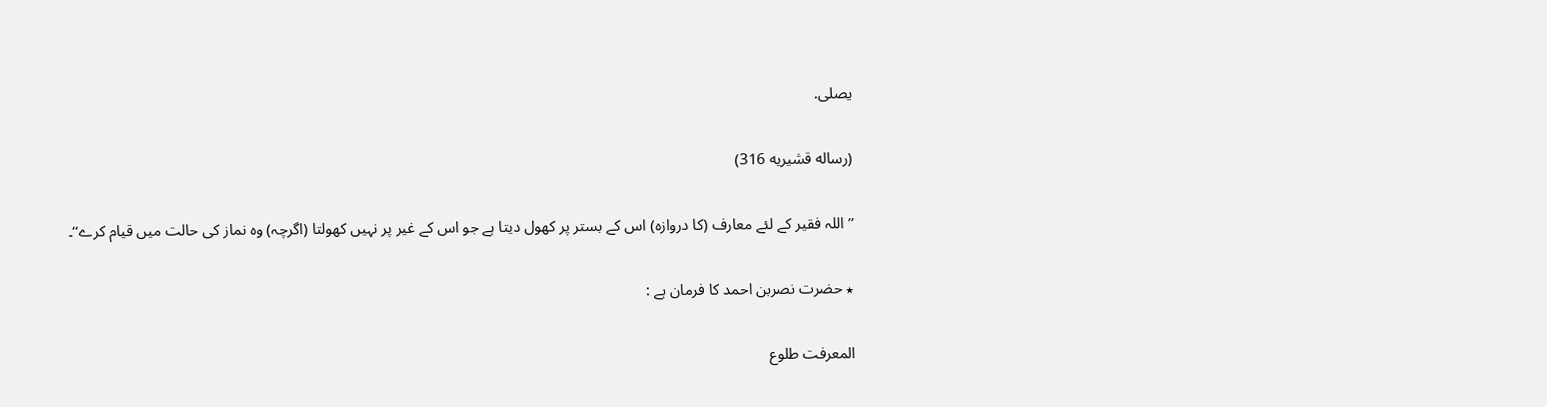يصلی.

(رساله قشيريه 316)

’’اللہ فقیر کے لئے معارف (کا دروازہ) اس کے بستر پر کھول دیتا ہے جو اس کے غیر پر نہیں کھولتا (اگرچہ) وہ نماز کی حالت میں قیام کرے‘‘۔

٭ حضرت نصربن احمد کا فرمان ہے :

المعرفت طلوع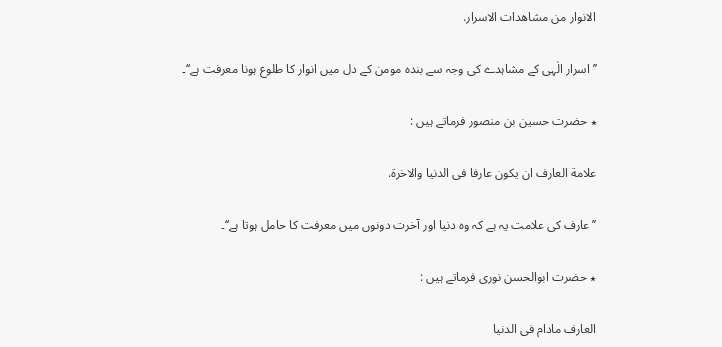الانوار من مشاهدات الاسرار.

’’اسرار الٰہی کے مشاہدے کی وجہ سے بندہ مومن کے دل میں انوار کا طلوع ہونا معرفت ہے‘‘۔

٭ حضرت حسین بن منصور فرماتے ہیں :

علامة العارف ان يکون عارفا فی الدنيا والاخرة.

’’عارف کی علامت یہ ہے کہ وہ دنیا اور آخرت دونوں میں معرفت کا حامل ہوتا ہے‘‘۔

٭ حضرت ابوالحسن نوری فرماتے ہیں :

العارف مادام فی الدنيا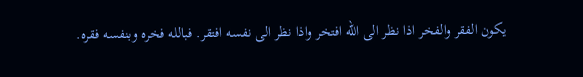يکون الفقر والفخر اذا نظر الی الله افتخر واذا نظر الی نفسه افتقر. فبالله فخره وبنفسه فقره.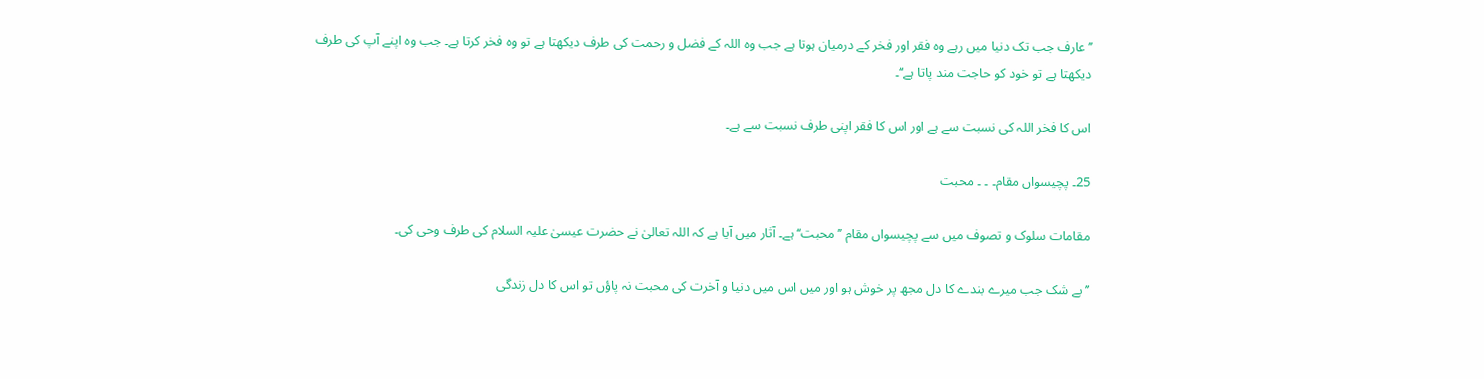’’عارف جب تک دنیا میں رہے وہ فقر اور فخر کے درمیان ہوتا ہے جب وہ اللہ کے فضل و رحمت کی طرف دیکھتا ہے تو وہ فخر کرتا ہے۔ جب وہ اپنے آپ کی طرف دیکھتا ہے تو خود کو حاجت مند پاتا ہے‘‘۔

اس کا فخر اللہ کی نسبت سے ہے اور اس کا فقر اپنی طرف نسبت سے ہے۔

25۔ پچیسواں مقام۔ ۔ ۔ محبت

مقامات سلوک و تصوف میں سے پچیسواں مقام ’’محبت‘‘ ہے۔ آثار میں آیا ہے کہ اللہ تعالیٰ نے حضرت عیسیٰ علیہ السلام کی طرف وحی کی۔

’’بے شک جب میرے بندے کا دل مجھ پر خوش ہو اور میں اس میں دنیا و آخرت کی محبت نہ پاؤں تو اس کا دل زندگی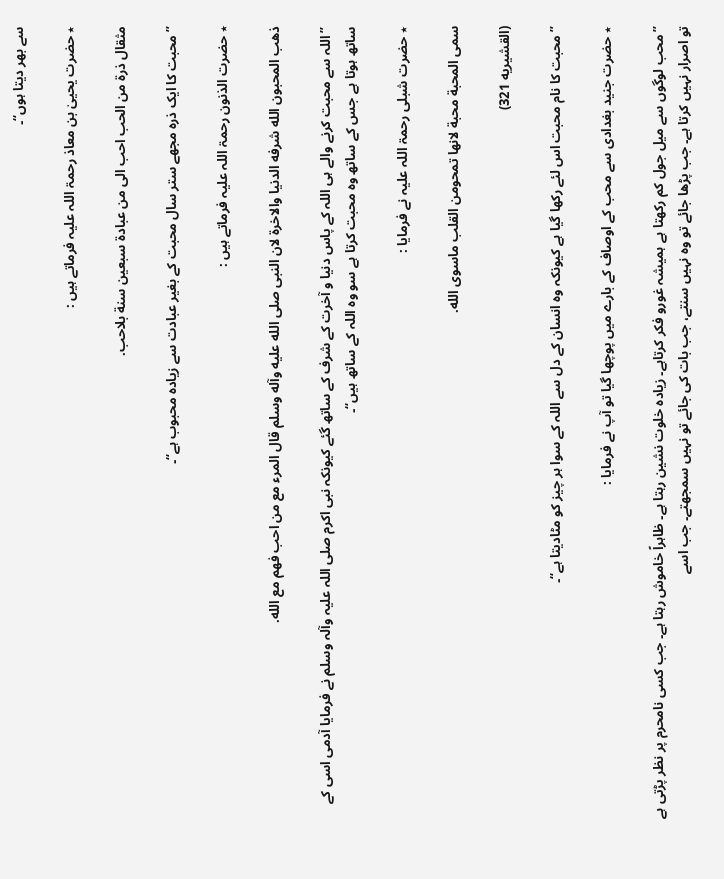سے بھر دیتا ہوں‘‘۔

٭ حضرت یحییٰ بن معاذ رحمۃ اللہ علیہ فرماتے ہیں :

مثقال ذرة من الحب احب الی من عبادة سبعين سنة بلاحب.

’’محبت کا ایک ذرہ مجھے ستر سال محبت کے بغیر عبادت سے زیادہ محبوب ہے‘‘۔

٭ حضرت الذنون رحمۃ اللہ علیہ فرماتے ہیں :

ذهب المحبون الله شرفه الدنيا والاخرة لان النبی صلی الله عليه وآله وسلم قال المرء مع من احب فهم مع الله.

’’اللہ سے محبت کرنے والے ہی اللہ کے پاس دنیا و آخرت کے شرف کے ساتھ گئے کیونکہ نبی اکرم صلی اللہ علیہ وآلہ وسلم نے فرمایا آدمی اسی کے ساتھ ہوتا ہے جس کے ساتھ وہ محبت کرتا ہے سو وہ اللہ کے ساتھ ہیں‘‘۔

٭ حضرت شبلی رحمۃ اللہ علیہ نے فرمایا :

سمی المحبة محبة لانها تمحومن القلب ماسوی الله.

(القشيريه 321)

’’محبت کا نام محبت اس لئے رکھا گیا ہے کیونکہ وہ انسان کے دل سے اللہ کے سوا ہر چیز کو مٹادیتا ہے‘‘۔

٭ حضرت جنید بغدادی سے محب کے اوصاف کے بارے میں پوچھا گیا تو آپ نے فرمایا :

’’محب لوگوں سے میل جول کم رکھتا ہے ہمیشہ غورو فکر کرتاہے۔ زیادہ خلوت نشین رہتا ہے۔ ظاہراً خاموش رہتا ہے۔ جب کسی نامحرم پر نظر پڑتی ہے تو اصرار نہیں کرتا ہے۔ جب پڑھا جائے تو وہ نہیں سنتے، جب بات کی جائے تو نہیں سمجھتے۔ جب اسے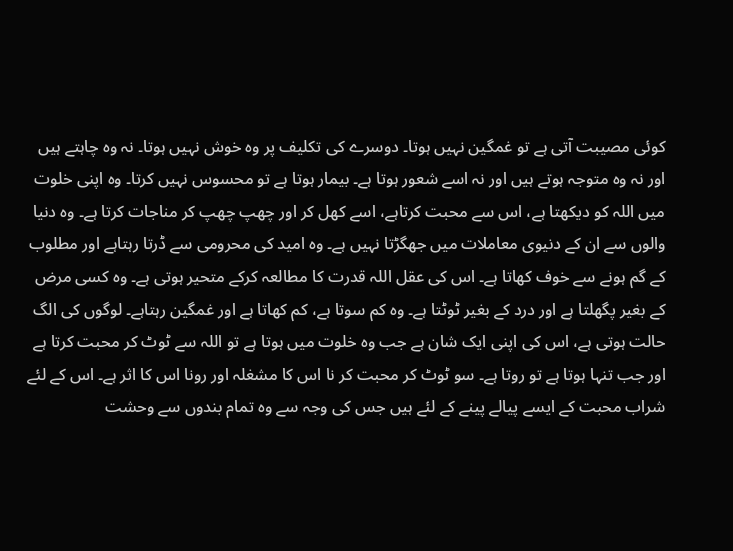کوئی مصیبت آتی ہے تو غمگین نہیں ہوتا۔ دوسرے کی تکلیف پر وہ خوش نہیں ہوتا۔ نہ وہ چاہتے ہیں اور نہ وہ متوجہ ہوتے ہیں اور نہ اسے شعور ہوتا ہے۔ بیمار ہوتا ہے تو محسوس نہیں کرتا۔ وہ اپنی خلوت میں اللہ کو دیکھتا ہے، اس سے محبت کرتاہے، اسے کھل کر اور چھپ چھپ کر مناجات کرتا ہے۔ وہ دنیا والوں سے ان کے دنیوی معاملات میں جھگڑتا نہیں ہے۔ وہ امید کی محرومی سے ڈرتا رہتاہے اور مطلوب کے گم ہونے سے خوف کھاتا ہے۔ اس کی عقل اللہ قدرت کا مطالعہ کرکے متحیر ہوتی ہے۔ وہ کسی مرض کے بغیر پگھلتا ہے اور درد کے بغیر ٹوٹتا ہے۔ وہ کم سوتا ہے، کم کھاتا ہے اور غمگین رہتاہے۔ لوگوں کی الگ حالت ہوتی ہے، اس کی اپنی ایک شان ہے جب وہ خلوت میں ہوتا ہے تو اللہ سے ٹوٹ کر محبت کرتا ہے اور جب تنہا ہوتا ہے تو روتا ہے۔ سو ٹوٹ کر محبت کر نا اس کا مشغلہ اور رونا اس کا اثر ہے۔ اس کے لئے شراب محبت کے ایسے پیالے پینے کے لئے ہیں جس کی وجہ سے وہ تمام بندوں سے وحشت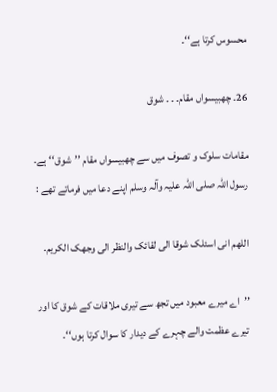محسوس کرتا ہے‘‘۔

26۔ چھبیسواں مقام۔ ۔ ۔ شوق

مقامات سلوک و تصوف میں سے چھبیسواں مقام ’’شوق‘‘ ہے۔ رسول اللہ صلی اللہ علیہ وآلہ وسلم اپنے دعا میں فرماتے تھے :

اللهم انی اسئلک شوقا الی لقائک والنظر الی وجهک الکريم.

’’اے میرے معبود میں تجھ سے تیری ملاقات کے شوق کا اور تیرے عظمت والے چہرے کے دیدار کا سوال کرتا ہوں‘‘۔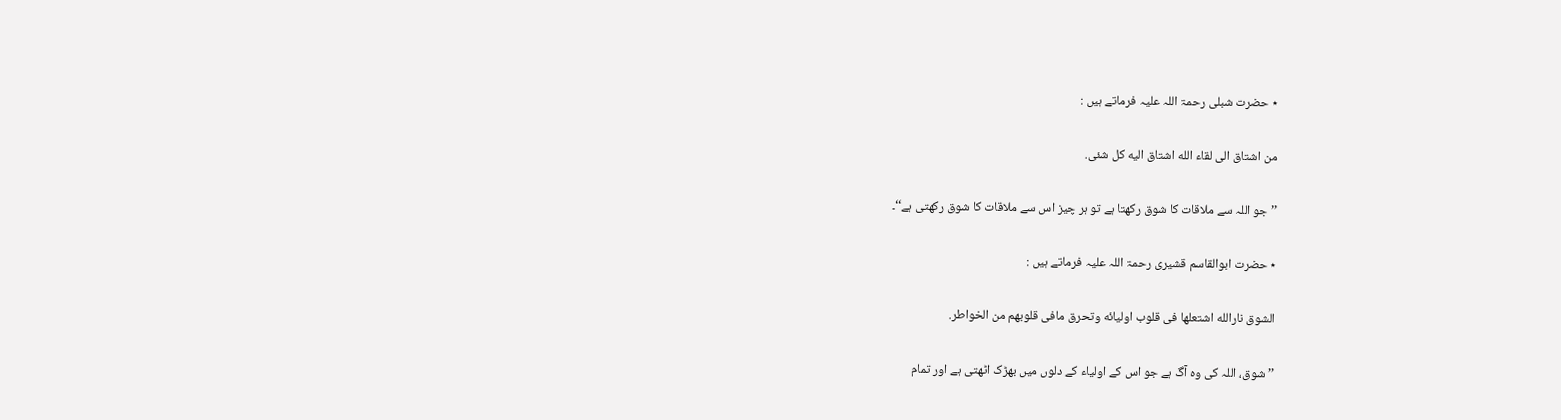٭ حضرت شبلی رحمۃ اللہ علیہ فرماتے ہیں :

من اشتاق الی لقاء الله اشتاق اليه کل شئی.

’’جو اللہ سے ملاقات کا شوق رکھتا ہے تو ہر چیز اس سے ملاقات کا شوق رکھتی ہے‘‘۔

٭ حضرت ابوالقاسم قشیری رحمۃ اللہ علیہ فرماتے ہیں :

الشوق نارالله اشتعلها فی قلوب اوليائه وتحرق مافی قلوبهم من الخواطر.

’’شوق، اللہ کی وہ آگ ہے جو اس کے اولیاء کے دلوں میں بھڑک اٹھتی ہے اور تمام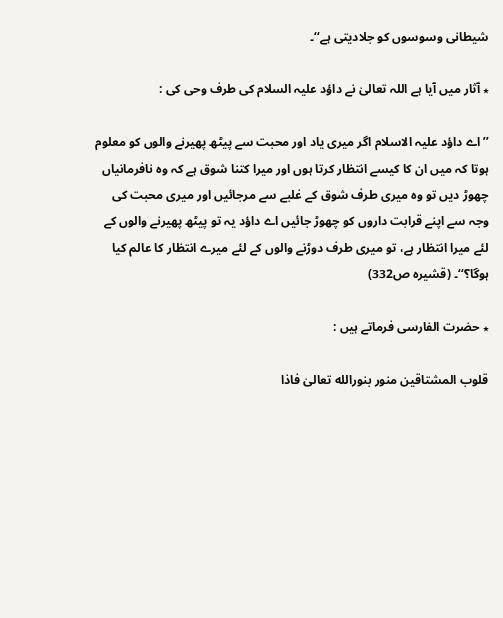شیطانی وسوسوں کو جلادیتی ہے‘‘۔

٭ آثار میں آیا ہے اللہ تعالیٰ نے داؤد علیہ السلام کی طرف وحی کی :

’’اے داؤد علیہ الاسلام اگر میری یاد اور محبت سے پیٹھ پھیرنے والوں کو معلوم ہوتا کہ میں ان کا کیسے انتظار کرتا ہوں اور میرا کتنا شوق ہے کہ وہ نافرمانیاں چھوڑ دیں تو وہ میری طرف شوق کے غلبے سے مرجائیں اور میری محبت کی وجہ سے اپنے قرابت داروں کو چھوڑ جائیں اے داؤد یہ تو پیٹھ پھیرنے والوں کے لئے میرا انتظار ہے، تو میری طرف دوڑنے والوں کے لئے میرے انتظار کا عالم کیا ہوگا؟‘‘۔ (قشیرہ ص332)

٭ حضرت الفارسی فرماتے ہیں :

قلوب المشتاقين منور بنورالله تعالیٰ فاذا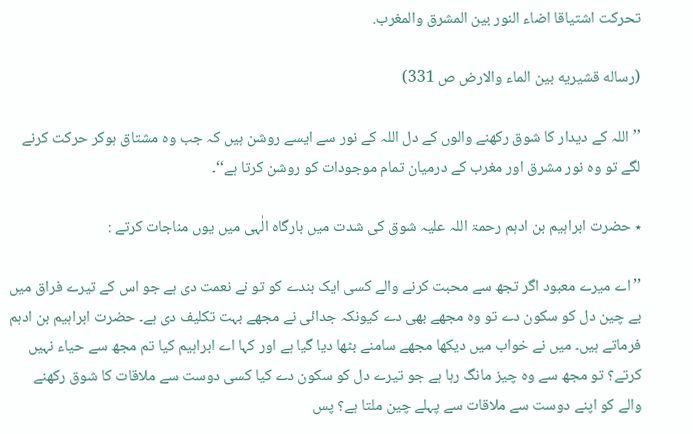تحرکت اشتياقا اضاء النور بين المشرق والمغرب.

(رساله قشيريه بين الماء والارض ص 331)

’’اللہ کے دیدار کا شوق رکھنے والوں کے دل اللہ کے نور سے ایسے روشن ہیں کہ جب وہ مشتاق ہوکر حرکت کرنے لگے تو وہ نور مشرق اور مغرب کے درمیان تمام موجودات کو روشن کرتا ہے‘‘۔

٭ حضرت ابراہیم بن ادہم رحمۃ اللہ علیہ شوق کی شدت میں بارگاہ الٰہی میں یوں مناجات کرتے :

’’اے میرے معبود اگر تجھ سے محبت کرنے والے کسی ایک بندے کو تو نے نعمت دی ہے جو اس کے تیرے فراق میں بے چین دل کو سکون دے تو وہ مجھے بھی دے کیونکہ جدائی نے مجھے بہت تکلیف دی ہے۔ حضرت ابراہیم بن ادہم فرماتے ہیں۔ میں نے خواب میں دیکھا مجھے سامنے بٹھا دیا گیا ہے اور کہا اے ابراہیم کیا تم مجھ سے حیاء نہیں کرتے؟ تو مجھ سے وہ چیز مانگ رہا ہے جو تیرے دل کو سکون دے کیا کسی دوست سے ملاقات کا شوق رکھنے والے کو اپنے دوست سے ملاقات سے پہلے چین ملتا ہے؟ پس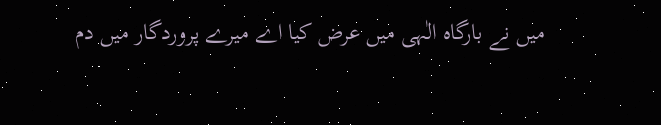میں نے بارگاہ الٰہی میں عرض کیا اے میرے پروردگار میں دم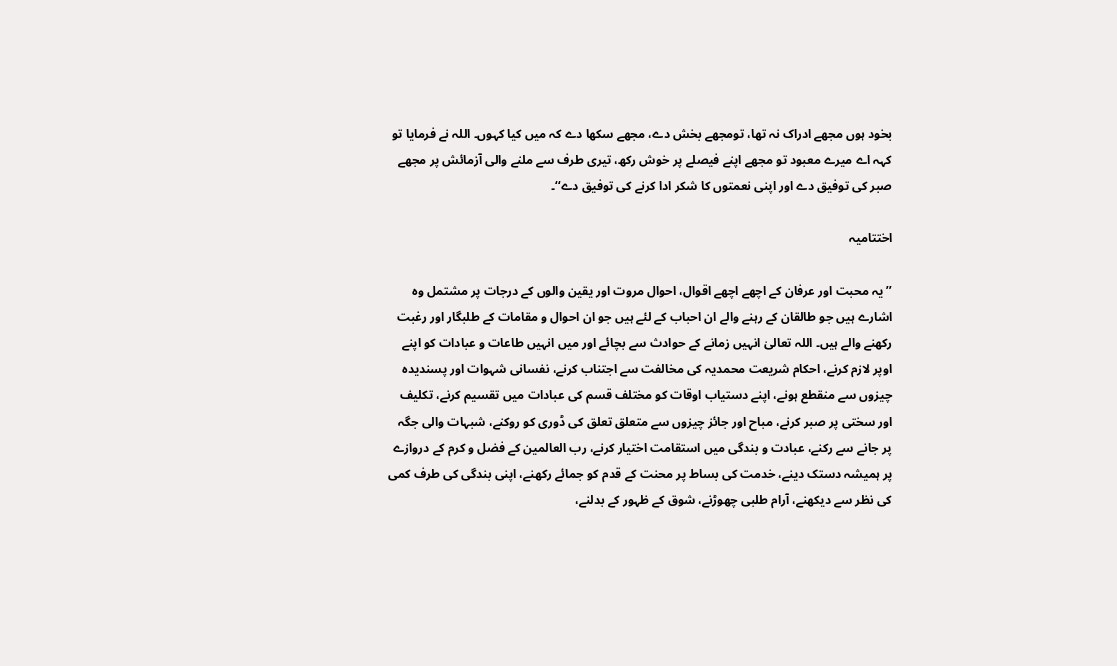بخود ہوں مجھے ادراک نہ تھا، تومجھے بخش دے، مجھے سکھا دے کہ میں کیا کہوں۔ اللہ نے فرمایا تو کہہ اے میرے معبود تو مجھے اپنے فیصلے پر خوش رکھ، تیری طرف سے ملنے والی آزمائش پر مجھے صبر کی توفیق دے اور اپنی نعمتوں کا شکر ادا کرنے کی توفیق دے‘‘۔

اختتامیہ

’’یہ محبت اور عرفان کے اچھے اچھے اقوال، احوال مروت اور یقین والوں کے درجات پر مشتمل وہ اشارے ہیں جو طالقان کے رہنے والے ان احباب کے لئے ہیں جو ان احوال و مقامات کے طلبگار اور رغبت رکھنے والے ہیں۔ اللہ تعالیٰ انہیں زمانے کے حوادث سے بچائے اور میں انہیں طاعات و عبادات کو اپنے اوپر لازم کرنے، احکام شریعت محمدیہ کی مخالفت سے اجتناب کرنے، نفسانی شہوات اور پسندیدہ چیزوں سے منقطع ہونے، اپنے دستیاب اوقات کو مختلف قسم کی عبادات میں تقسیم کرنے، تکلیف اور سختی پر صبر کرنے، مباح اور جائز چیزوں سے متعلق تعلق کی ڈوری کو روکنے، شبہات والی جگہ پر جانے سے رکنے، عبادت و بندگی میں استقامت اختیار کرنے، رب العالمین کے فضل و کرم کے دروازے پر ہمیشہ دستک دینے، خدمت کی بساط پر محنت کے قدم کو جمائے رکھنے، اپنی بندگی کی طرف کمی کی نظر سے دیکھنے، آرام طلبی چھوڑنے، شوق کے ظہور کے بدلنے،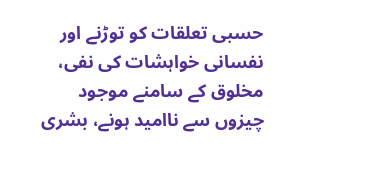حسبی تعلقات کو توڑنے اور نفسانی خواہشات کی نفی، مخلوق کے سامنے موجود چیزوں سے ناامید ہونے، بشری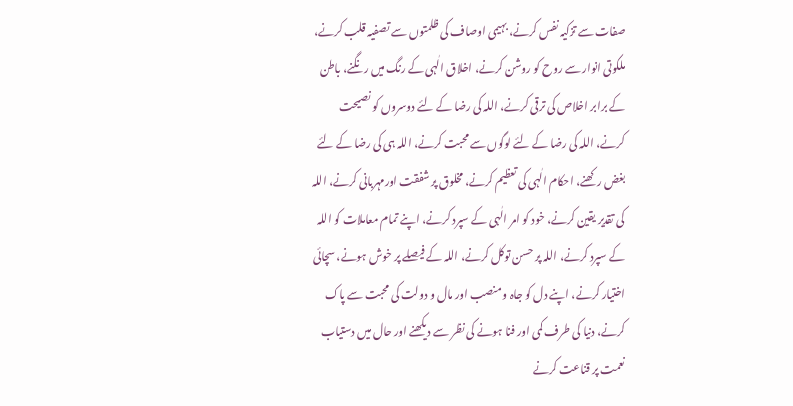صفات سے تزکیہ نفس کرنے، بہیمی اوصاف کی ظلمتوں سے تصفیہ قلب کرنے، ملکوتی انوار سے روح کو روشن کرنے، اخلاق الٰہی کے رنگ میں رنگنے، باطن کے برابر اخلاص کی ترقی کرنے، اللہ کی رضا کے لئے دوسروں کو نصیحت کرنے، اللہ کی رضا کے لئے لوگوں سے محبت کرنے، اللہ ہی کی رضا کے لئے بغض رکھنے، احکام الٰہی کی تعظیم کرنے، مخلوق پر شفقت اورمہربانی کرنے، اللہ کی تقدیر یقین کرنے، خود کو امر الٰہی کے سپرد کرنے، اپنے تمام معاملات کو اللہ کے سپرد کرنے، اللہ پر حسن توکل کرنے، اللہ کے فیصلے پر خوش ہونے، سچائی اختیار کرنے، اپنے دل کو جاہ و منصب اور مال و دولت کی محبت سے پاک کرنے، دنیا کی طرف کمی اور فنا ہونے کی نظر سے دیکھنے اور حال میں دستیاب نعمت پر قناعت کرنے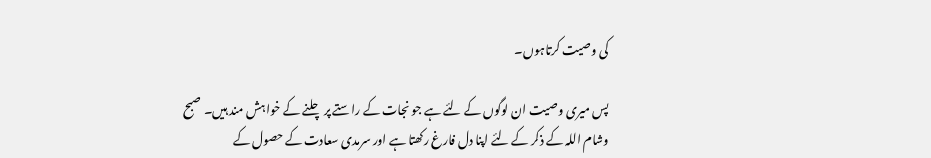کی وصیت کرتاہوں۔

پس میری وصیت ان لوگوں کے لئے ہے جو نجات کے راستے پر چلنے کے خواہش مند ہیں۔ صبح وشام اللہ کے ذکر کے لئے اپنا دل فارغ رکھتا ہے اور سرمدی سعادت کے حصول کے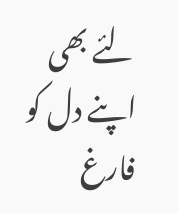لئے بھی اپنے دل کو فارغ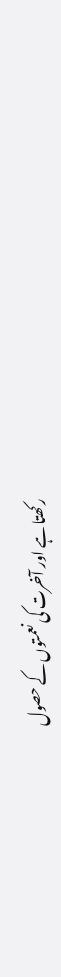رکھتا ہے اور آخرت کی نعمتوں کے حصول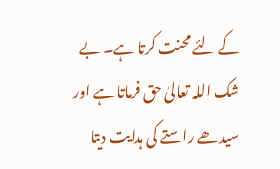کے لئے محنت کرتا ہے۔ بے شک اللہ تعالیٰ حق فرماتا ہے اور سیدھے راستے کی ہدایت دیتا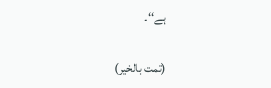ہے‘‘۔

(تمت بالخیر)